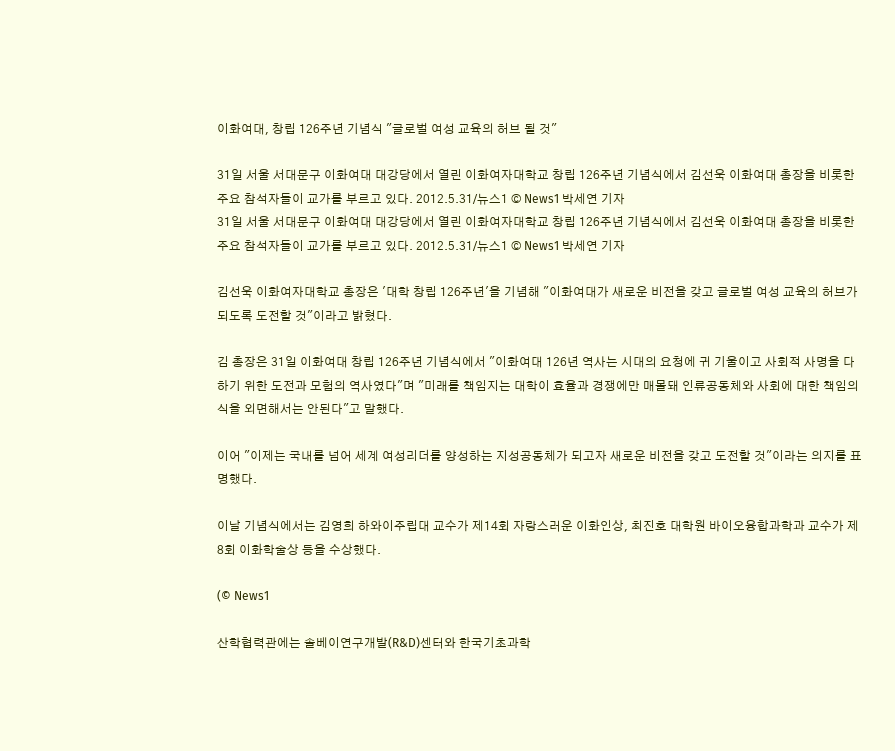이화여대, 창립 126주년 기념식 "글로벌 여성 교육의 허브 될 것"

31일 서울 서대문구 이화여대 대강당에서 열린 이화여자대학교 창립 126주년 기념식에서 김선욱 이화여대 총장을 비롯한 주요 참석자들이 교가를 부르고 있다. 2012.5.31/뉴스1 © News1 박세연 기자
31일 서울 서대문구 이화여대 대강당에서 열린 이화여자대학교 창립 126주년 기념식에서 김선욱 이화여대 총장을 비롯한 주요 참석자들이 교가를 부르고 있다. 2012.5.31/뉴스1 © News1 박세연 기자

김선욱 이화여자대학교 총장은 '대학 창립 126주년'을 기념해 "이화여대가 새로운 비전을 갖고 글로벌 여성 교육의 허브가 되도록 도전할 것"이라고 밝혔다.

김 총장은 31일 이화여대 창립 126주년 기념식에서 "이화여대 126년 역사는 시대의 요청에 귀 기울이고 사회적 사명을 다하기 위한 도전과 모험의 역사였다"며 "미래를 책임지는 대학이 효율과 경쟁에만 매몰돼 인류공동체와 사회에 대한 책임의식을 외면해서는 안된다"고 말했다.

이어 "이제는 국내를 넘어 세계 여성리더를 양성하는 지성공동체가 되고자 새로운 비전을 갖고 도전할 것"이라는 의지를 표명했다.

이날 기념식에서는 김영희 하와이주립대 교수가 제14회 자랑스러운 이화인상, 최진호 대학원 바이오융합과학과 교수가 제8회 이화학술상 등을 수상했다.

(© News1

산학협력관에는 솔베이연구개발(R&D)센터와 한국기초과학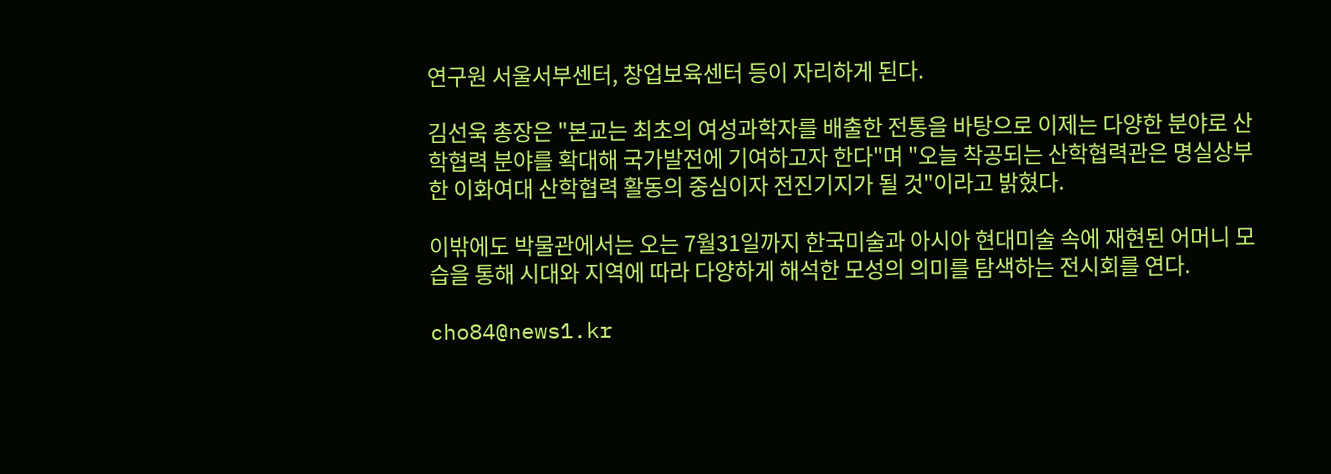연구원 서울서부센터, 창업보육센터 등이 자리하게 된다.

김선욱 총장은 "본교는 최초의 여성과학자를 배출한 전통을 바탕으로 이제는 다양한 분야로 산학협력 분야를 확대해 국가발전에 기여하고자 한다"며 "오늘 착공되는 산학협력관은 명실상부한 이화여대 산학협력 활동의 중심이자 전진기지가 될 것"이라고 밝혔다.

이밖에도 박물관에서는 오는 7월31일까지 한국미술과 아시아 현대미술 속에 재현된 어머니 모습을 통해 시대와 지역에 따라 다양하게 해석한 모성의 의미를 탐색하는 전시회를 연다.

cho84@news1.kr